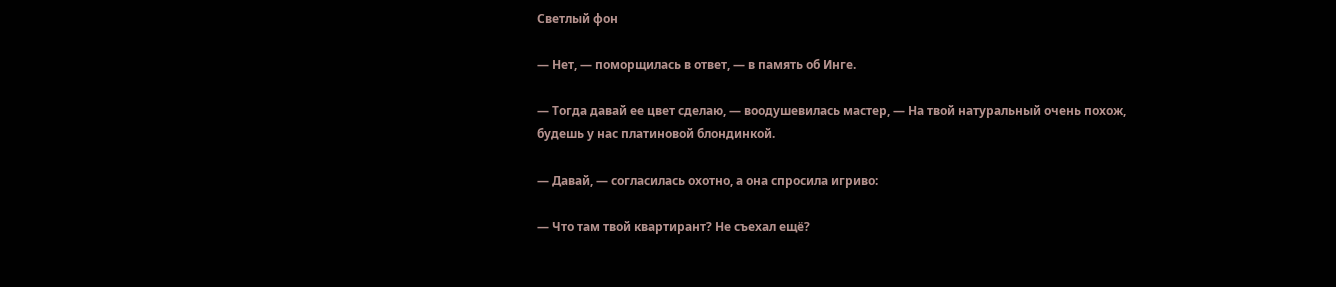Светлый фон

— Нет, — поморщилась в ответ, — в память об Инге.

— Тогда давай ее цвет сделаю, — воодушевилась мастер, — На твой натуральный очень похож, будешь у нас платиновой блондинкой.

— Давай, — согласилась охотно, а она спросила игриво:

— Что там твой квартирант? Не съехал ещё?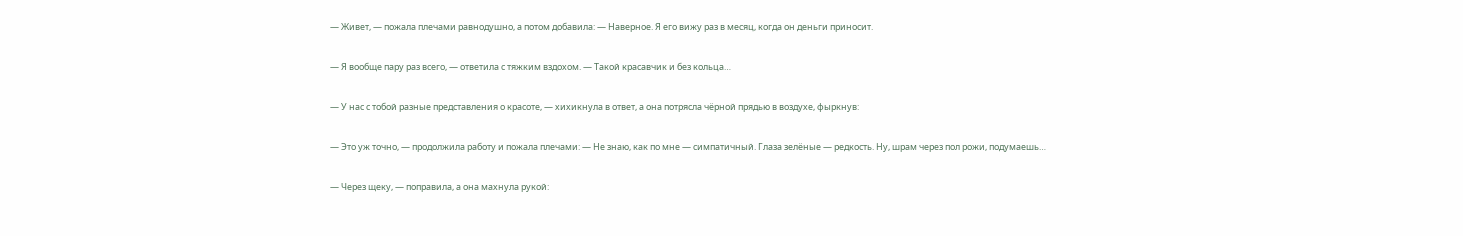— Живет, — пожала плечами равнодушно, а потом добавила: — Наверное. Я его вижу раз в месяц, когда он деньги приносит.

— Я вообще пару раз всего, — ответила с тяжким вздохом. — Такой красавчик и без кольца…

— У нас с тобой разные представления о красоте, — хихикнула в ответ, а она потрясла чёрной прядью в воздухе, фыркнув:

— Это уж точно, — продолжила работу и пожала плечами: — Не знаю, как по мне — симпатичный. Глаза зелёные — редкость. Ну, шрам через пол рожи, подумаешь…

— Через щеку, — поправила, а она махнула рукой: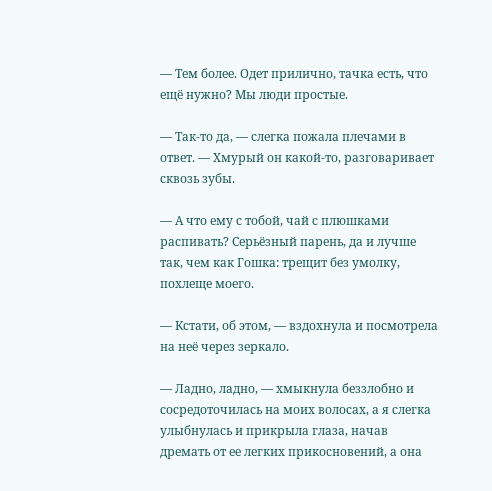— Тем более. Одет прилично, тачка есть, что ещё нужно? Мы люди простые.

— Так-то да, — слегка пожала плечами в ответ. — Хмурый он какой-то, разговаривает сквозь зубы.

— А что ему с тобой, чай с плюшками распивать? Серьёзный парень, да и лучше так, чем как Гошка: трещит без умолку, похлеще моего.

— Кстати, об этом, — вздохнула и посмотрела на неё через зеркало.

— Ладно, ладно, — хмыкнула беззлобно и сосредоточилась на моих волосах, а я слегка улыбнулась и прикрыла глаза, начав дремать от ее легких прикосновений, а она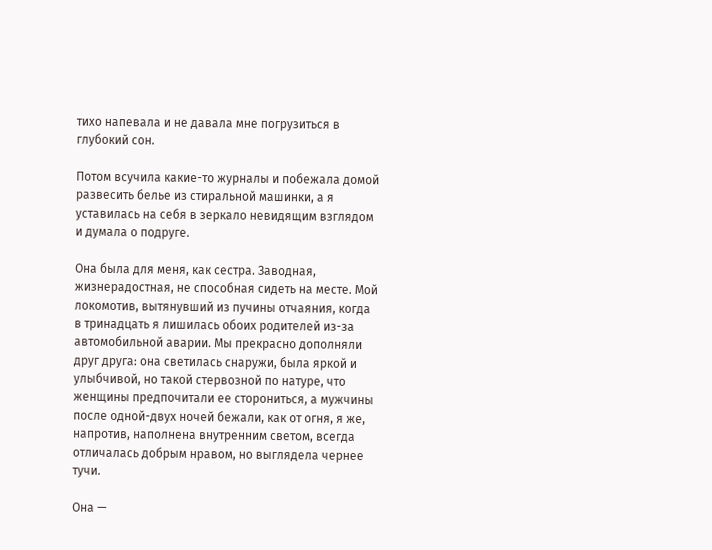тихо напевала и не давала мне погрузиться в глубокий сон.

Потом всучила какие-то журналы и побежала домой развесить белье из стиральной машинки, а я уставилась на себя в зеркало невидящим взглядом и думала о подруге.

Она была для меня, как сестра. Заводная, жизнерадостная, не способная сидеть на месте. Мой локомотив, вытянувший из пучины отчаяния, когда в тринадцать я лишилась обоих родителей из-за автомобильной аварии. Мы прекрасно дополняли друг друга: она светилась снаружи, была яркой и улыбчивой, но такой стервозной по натуре, что женщины предпочитали ее сторониться, а мужчины после одной-двух ночей бежали, как от огня, я же, напротив, наполнена внутренним светом, всегда отличалась добрым нравом, но выглядела чернее тучи.

Она —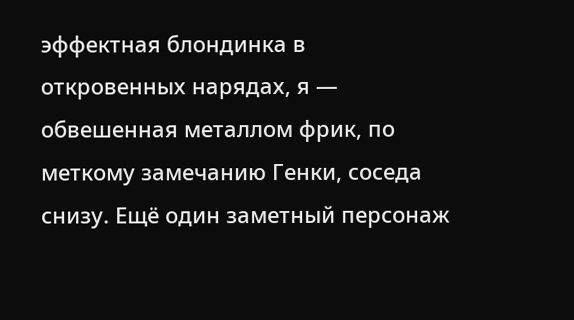эффектная блондинка в откровенных нарядах, я — обвешенная металлом фрик, по меткому замечанию Генки, соседа снизу. Ещё один заметный персонаж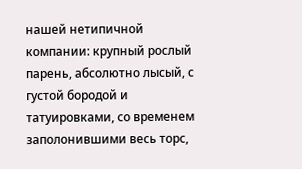нашей нетипичной компании: крупный рослый парень, абсолютно лысый, с густой бородой и татуировками, со временем заполонившими весь торс,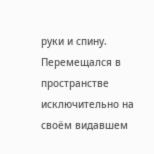руки и спину. Перемещался в пространстве исключительно на своём видавшем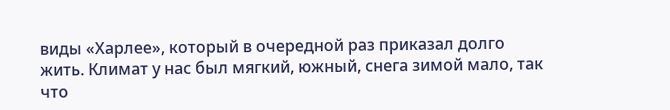виды «Харлее», который в очередной раз приказал долго жить. Климат у нас был мягкий, южный, снега зимой мало, так что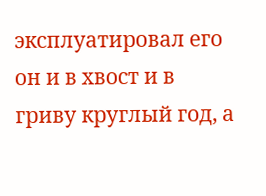эксплуатировал его он и в хвост и в гриву круглый год, а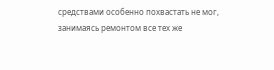средствами особенно похвастать не мог, занимаясь ремонтом все тех же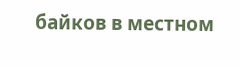байков в местном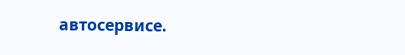автосервисе.